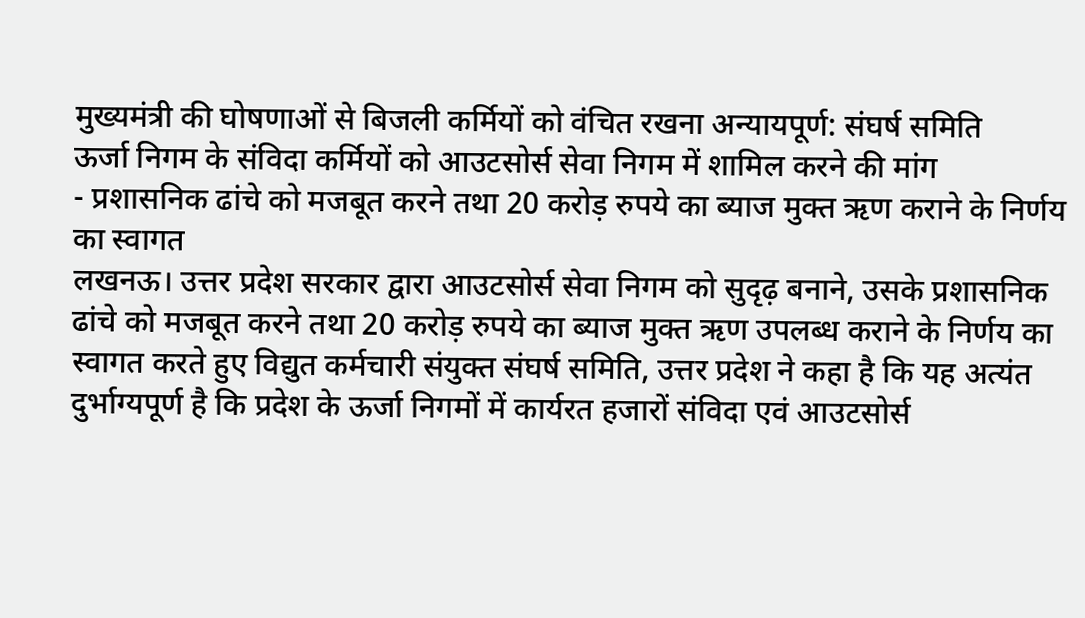मुख्यमंत्री की घोषणाओं से बिजली कर्मियों को वंचित रखना अन्यायपूर्ण: संघर्ष समिति
ऊर्जा निगम के संविदा कर्मियों को आउटसोर्स सेवा निगम में शामिल करने की मांग
- प्रशासनिक ढांचे को मजबूत करने तथा 20 करोड़ रुपये का ब्याज मुक्त ऋण कराने के निर्णय का स्वागत
लखनऊ। उत्तर प्रदेश सरकार द्वारा आउटसोर्स सेवा निगम को सुदृढ़ बनाने, उसके प्रशासनिक ढांचे को मजबूत करने तथा 20 करोड़ रुपये का ब्याज मुक्त ऋण उपलब्ध कराने के निर्णय का स्वागत करते हुए विद्युत कर्मचारी संयुक्त संघर्ष समिति, उत्तर प्रदेश ने कहा है कि यह अत्यंत दुर्भाग्यपूर्ण है कि प्रदेश के ऊर्जा निगमों में कार्यरत हजारों संविदा एवं आउटसोर्स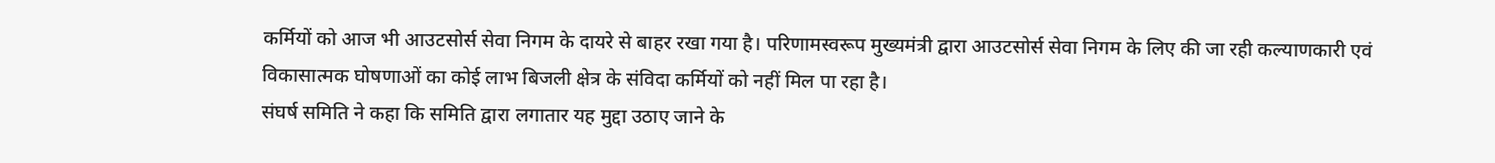कर्मियों को आज भी आउटसोर्स सेवा निगम के दायरे से बाहर रखा गया है। परिणामस्वरूप मुख्यमंत्री द्वारा आउटसोर्स सेवा निगम के लिए की जा रही कल्याणकारी एवं विकासात्मक घोषणाओं का कोई लाभ बिजली क्षेत्र के संविदा कर्मियों को नहीं मिल पा रहा है।
संघर्ष समिति ने कहा कि समिति द्वारा लगातार यह मुद्दा उठाए जाने के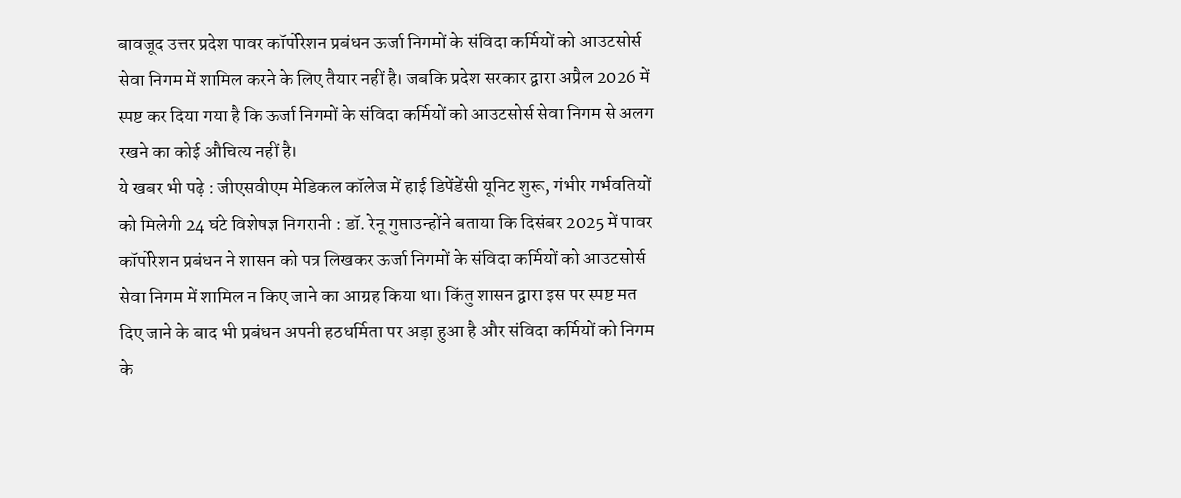बावजूद उत्तर प्रदेश पावर कॉर्पोरेशन प्रबंधन ऊर्जा निगमों के संविदा कर्मियों को आउटसोर्स सेवा निगम में शामिल करने के लिए तैयार नहीं है। जबकि प्रदेश सरकार द्वारा अप्रैल 2026 में स्पष्ट कर दिया गया है कि ऊर्जा निगमों के संविदा कर्मियों को आउटसोर्स सेवा निगम से अलग रखने का कोई औचित्य नहीं है।
ये खबर भी पढ़े : जीएसवीएम मेडिकल कॉलेज में हाई डिपेंडेंसी यूनिट शुरू, गंभीर गर्भवतियों को मिलेगी 24 घंटे विशेषज्ञ निगरानी : डॉ. रेनू गुप्ताउन्होंने बताया कि दिसंबर 2025 में पावर कॉर्पोरेशन प्रबंधन ने शासन को पत्र लिखकर ऊर्जा निगमों के संविदा कर्मियों को आउटसोर्स सेवा निगम में शामिल न किए जाने का आग्रह किया था। किंतु शासन द्वारा इस पर स्पष्ट मत दिए जाने के बाद भी प्रबंधन अपनी हठधर्मिता पर अड़ा हुआ है और संविदा कर्मियों को निगम के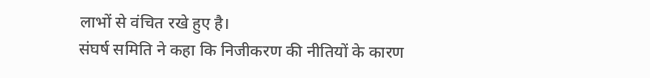लाभों से वंचित रखे हुए है।
संघर्ष समिति ने कहा कि निजीकरण की नीतियों के कारण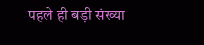पहले ही बड़ी संख्या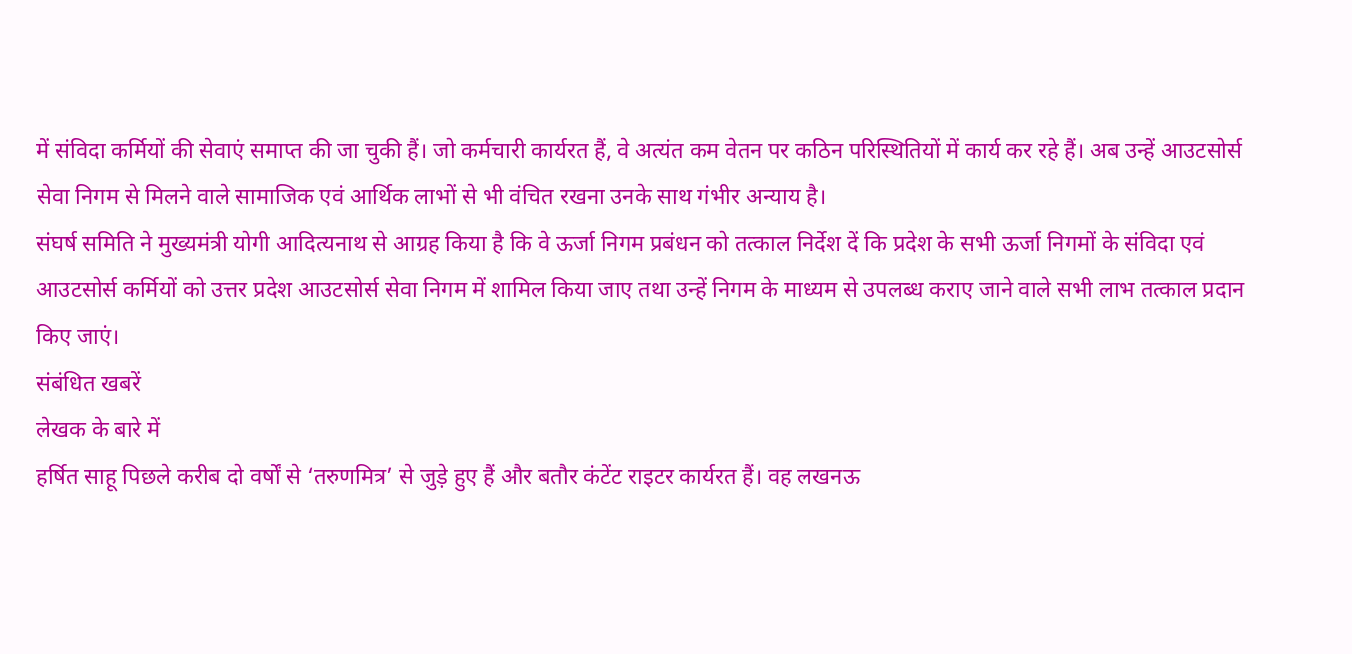में संविदा कर्मियों की सेवाएं समाप्त की जा चुकी हैं। जो कर्मचारी कार्यरत हैं, वे अत्यंत कम वेतन पर कठिन परिस्थितियों में कार्य कर रहे हैं। अब उन्हें आउटसोर्स सेवा निगम से मिलने वाले सामाजिक एवं आर्थिक लाभों से भी वंचित रखना उनके साथ गंभीर अन्याय है।
संघर्ष समिति ने मुख्यमंत्री योगी आदित्यनाथ से आग्रह किया है कि वे ऊर्जा निगम प्रबंधन को तत्काल निर्देश दें कि प्रदेश के सभी ऊर्जा निगमों के संविदा एवं आउटसोर्स कर्मियों को उत्तर प्रदेश आउटसोर्स सेवा निगम में शामिल किया जाए तथा उन्हें निगम के माध्यम से उपलब्ध कराए जाने वाले सभी लाभ तत्काल प्रदान किए जाएं।
संबंधित खबरें
लेखक के बारे में
हर्षित साहू पिछले करीब दो वर्षों से ‘तरुणमित्र’ से जुड़े हुए हैं और बतौर कंटेंट राइटर कार्यरत हैं। वह लखनऊ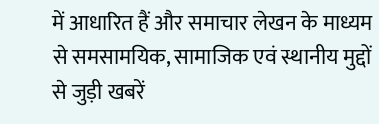में आधारित हैं और समाचार लेखन के माध्यम से समसामयिक, सामाजिक एवं स्थानीय मुद्दों से जुड़ी खबरें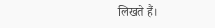लिखते हैं।